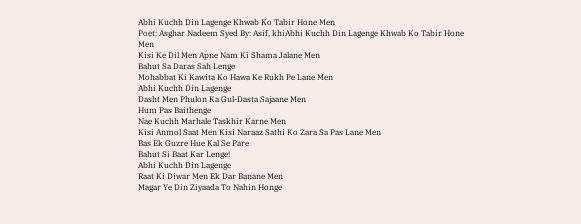Abhi Kuchh Din Lagenge Khwab Ko Tabir Hone Men
Poet: Asghar Nadeem Syed By: Asif, khiAbhi Kuchh Din Lagenge Khwab Ko Tabir Hone Men
Kisi Ke Dil Men Apne Nam Ki Shama Jalane Men
Bahut Sa Daras Sah Lenge
Mohabbat Ki Kawita Ko Hawa Ke Rukh Pe Lane Men
Abhi Kuchh Din Lagenge
Dasht Men Phulon Ka Gul-Dasta Sajaane Men
Hum Pas Baithenge
Nae Kuchh Marhale Taskhir Karne Men
Kisi Anmol Saat Men Kisi Naraaz Sathi Ko Zara Sa Pas Lane Men
Bas Ek Guzre Hue Kal Se Pare
Bahut Si Baat Kar Lenge!
Abhi Kuchh Din Lagenge
Raat Ki Diwar Men Ek Dar Banane Men
Magar Ye Din Ziyaada To Nahin Honge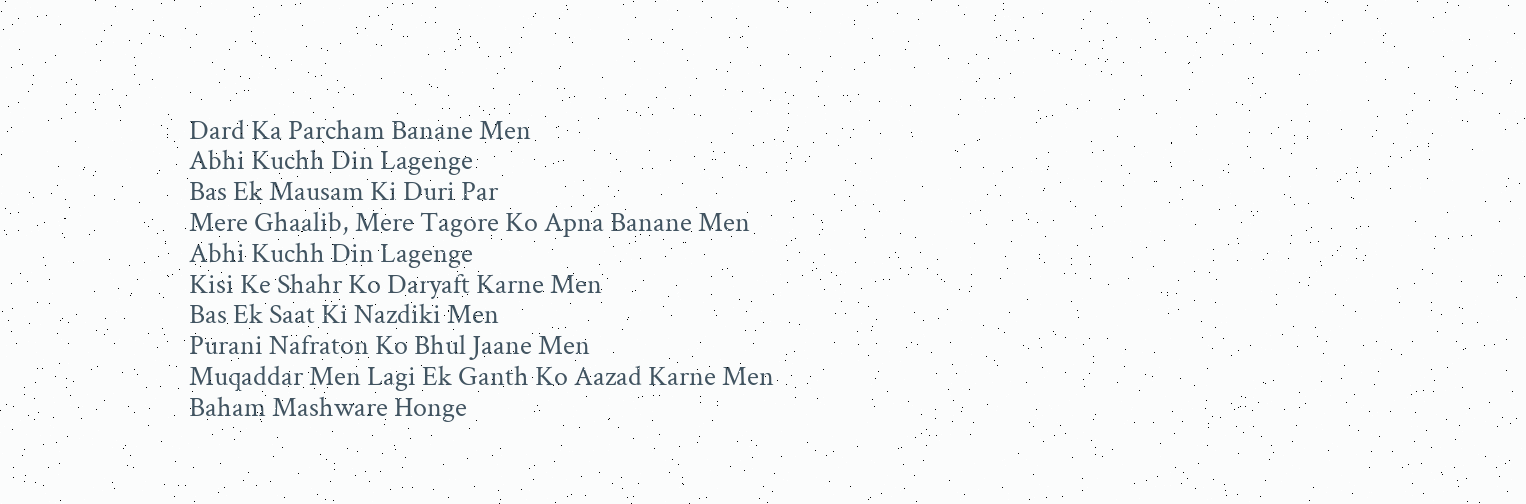Dard Ka Parcham Banane Men
Abhi Kuchh Din Lagenge
Bas Ek Mausam Ki Duri Par
Mere Ghaalib, Mere Tagore Ko Apna Banane Men
Abhi Kuchh Din Lagenge
Kisi Ke Shahr Ko Daryaft Karne Men
Bas Ek Saat Ki Nazdiki Men
Purani Nafraton Ko Bhul Jaane Men
Muqaddar Men Lagi Ek Ganth Ko Aazad Karne Men
Baham Mashware Honge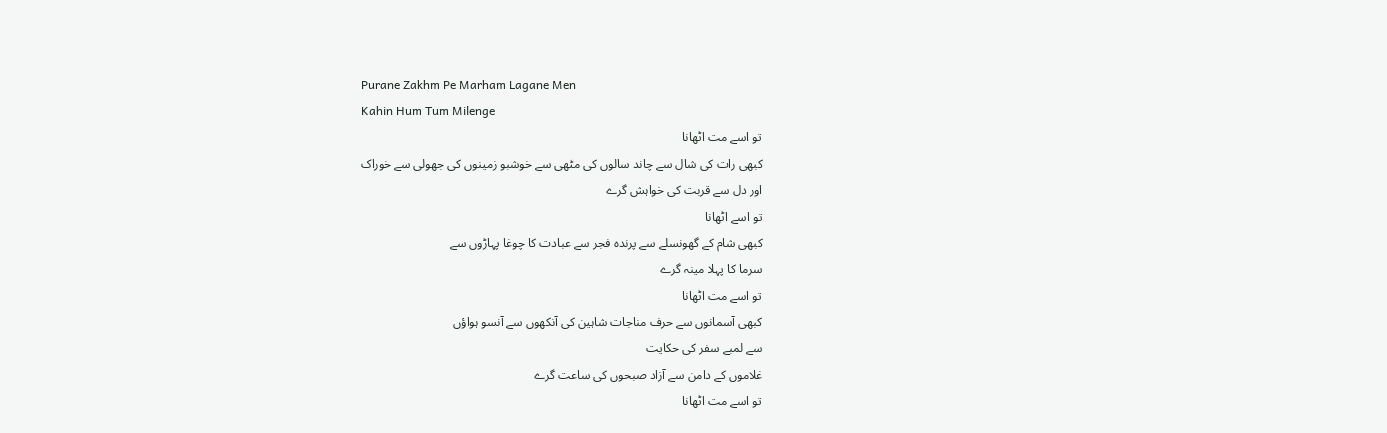Purane Zakhm Pe Marham Lagane Men
Kahin Hum Tum Milenge
تو اسے مت اٹھانا
کبھی رات کی شال سے چاند سالوں کی مٹھی سے خوشبو زمینوں کی جھولی سے خوراک
اور دل سے قربت کی خواہش گرے
تو اسے اٹھانا
کبھی شام کے گھونسلے سے پرندہ فجر سے عبادت کا چوغا پہاڑوں سے
سرما کا پہلا مینہ گرے
تو اسے مت اٹھانا
کبھی آسمانوں سے حرف مناجات شاہین کی آنکھوں سے آنسو ہواؤں
سے لمبے سفر کی حکایت
غلاموں کے دامن سے آزاد صبحوں کی ساعت گرے
تو اسے مت اٹھانا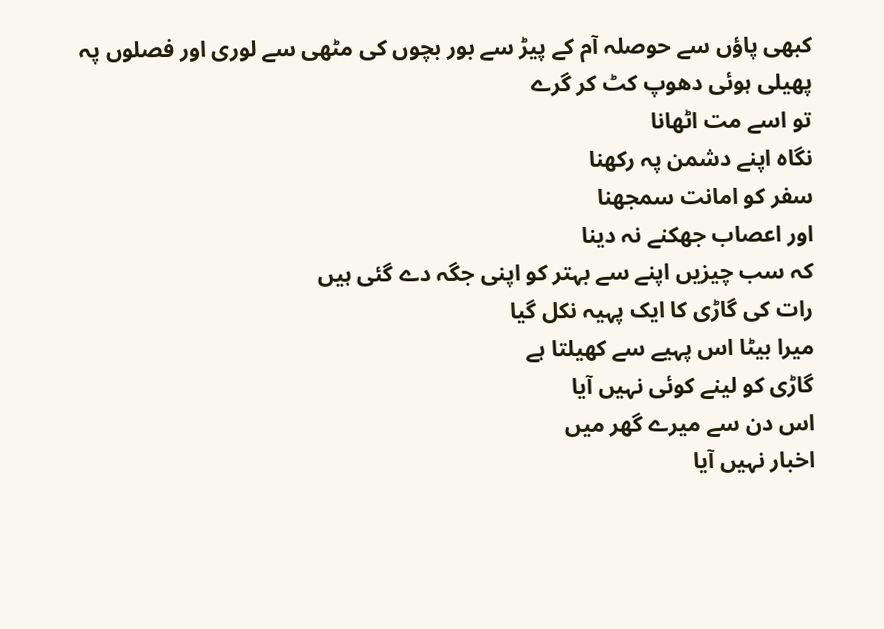کبھی پاؤں سے حوصلہ آم کے پیڑ سے بور بچوں کی مٹھی سے لوری اور فصلوں پہ
پھیلی ہوئی دھوپ کٹ کر گرے
تو اسے مت اٹھانا
نگاہ اپنے دشمن پہ رکھنا
سفر کو امانت سمجھنا
اور اعصاب جھکنے نہ دینا
کہ سب چیزیں اپنے سے بہتر کو اپنی جگہ دے گئی ہیں
رات کی گاڑی کا ایک پہیہ نکل گیا
میرا بیٹا اس پہیے سے کھیلتا ہے
گاڑی کو لینے کوئی نہیں آیا
اس دن سے میرے گھر میں
اخبار نہیں آیا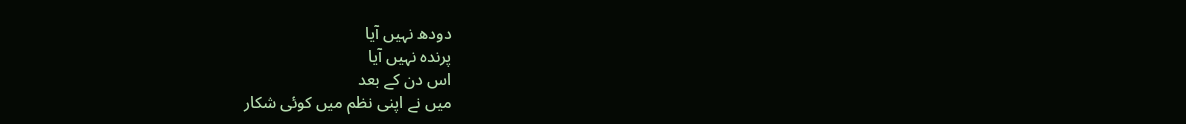دودھ نہیں آیا
پرندہ نہیں آیا
اس دن کے بعد
میں نے اپنی نظم میں کوئی شکار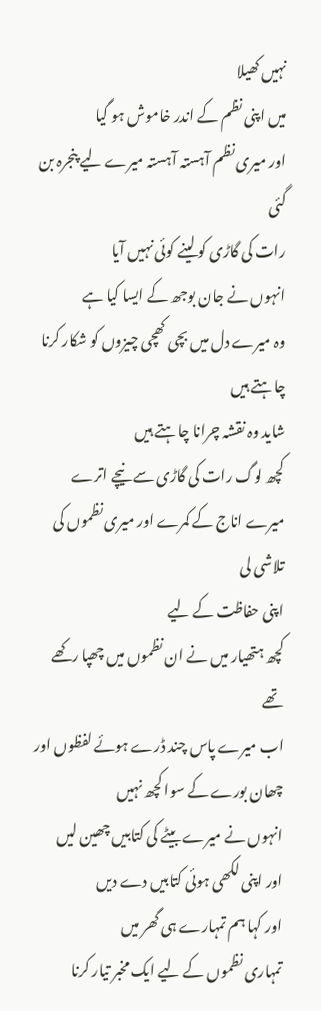نہیں کھیلا
میں اپنی نظم کے اندر خاموش ہو گیا
اور میری نظم آہستہ آہستہ میرے لیے پنجرہ بن گئی
رات کی گاڑی کو لینے کوئی نہیں آیا
انہوں نے جان بوجھ کے ایسا کیا ہے
وہ میرے دل میں بچی کھچی چیزوں کو شکار کرنا چاہتے ہیں
شاید وہ نقشہ چرانا چاہتے ہیں
کچھ لوگ رات کی گاڑی سے نیچے اترے
میرے اناج کے کمرے اور میری نظموں کی تلاشی لی
اپنی حفاظت کے لیے
کچھ ہتھیار میں نے ان نظموں میں چھپا رکھے تھے
اب میرے پاس چند ڈرے ہوئے لفظوں اور چھان بورے کے سوا کچھ نہیں
انہوں نے میرے بیٹے کی کتابیں چھین لیں
اور اپنی لکھی ہوئی کتابیں دے دیں
اور کہا ہم تمہارے ہی گھر میں
تمہاری نظموں کے لیے ایک مخبر تیار کرنا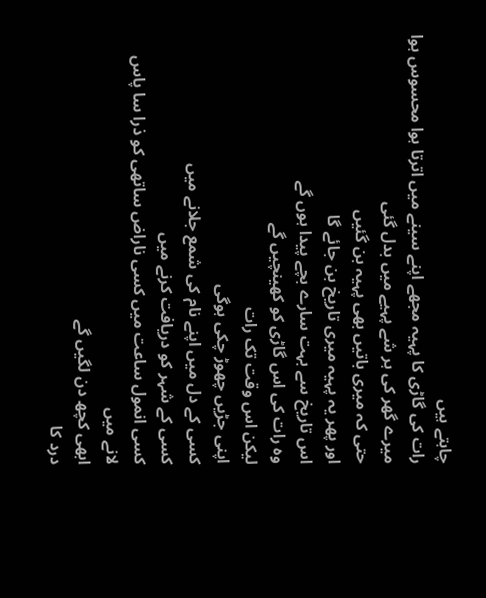چاہتے ہیں
رات کی گاڑی کا پہیہ مجھے اپنے سینے میں اترتا ہوا محسوس ہوا
میرے گھر کی ہر شے پہیے میں بدل گئی
حتی کہ میری باتیں بھی پہیہ بن گئیں
اور پھر یہ پہیہ میری تاریخ بن جائے گا
اس تاریخ سے بہت سارے بچے پیدا ہوں گے
وہ رات کی اس گاڑی کو کھینچیں گے
لیکن اس وقت تک رات
اپنی جڑیں چھوڑ چکی ہوگی
کسی کے دل میں اپنے نام کی شمع جلانے میں
کسی کے شہر کو دریافت کرنے میں
کسی انمول ساعت میں کسی ناراض ساتھی کو ذرا سا پاس لانے میں
ابھی کچھ دن لگیں گے
درد کا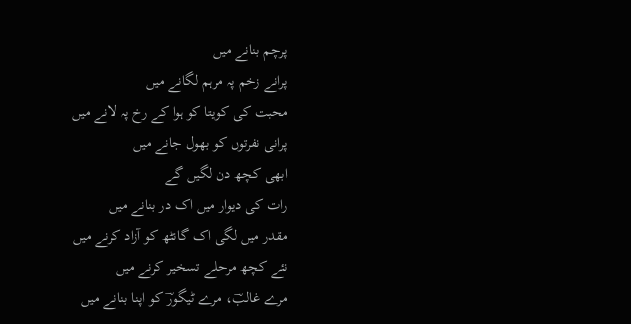پرچم بنانے میں
پرانے زخم پہ مرہم لگانے میں
محبت کی کویتا کو ہوا کے رخ پہ لانے میں
پرانی نفرتوں کو بھول جانے میں
ابھی کچھ دن لگیں گے
رات کی دیوار میں اک در بنانے میں
مقدر میں لگی اک گانٹھ کو آزاد کرنے میں
نئے کچھ مرحلے تسخیر کرنے میں
مرے غالبؔ، مرے ٹیگورؔ کو اپنا بنانے میں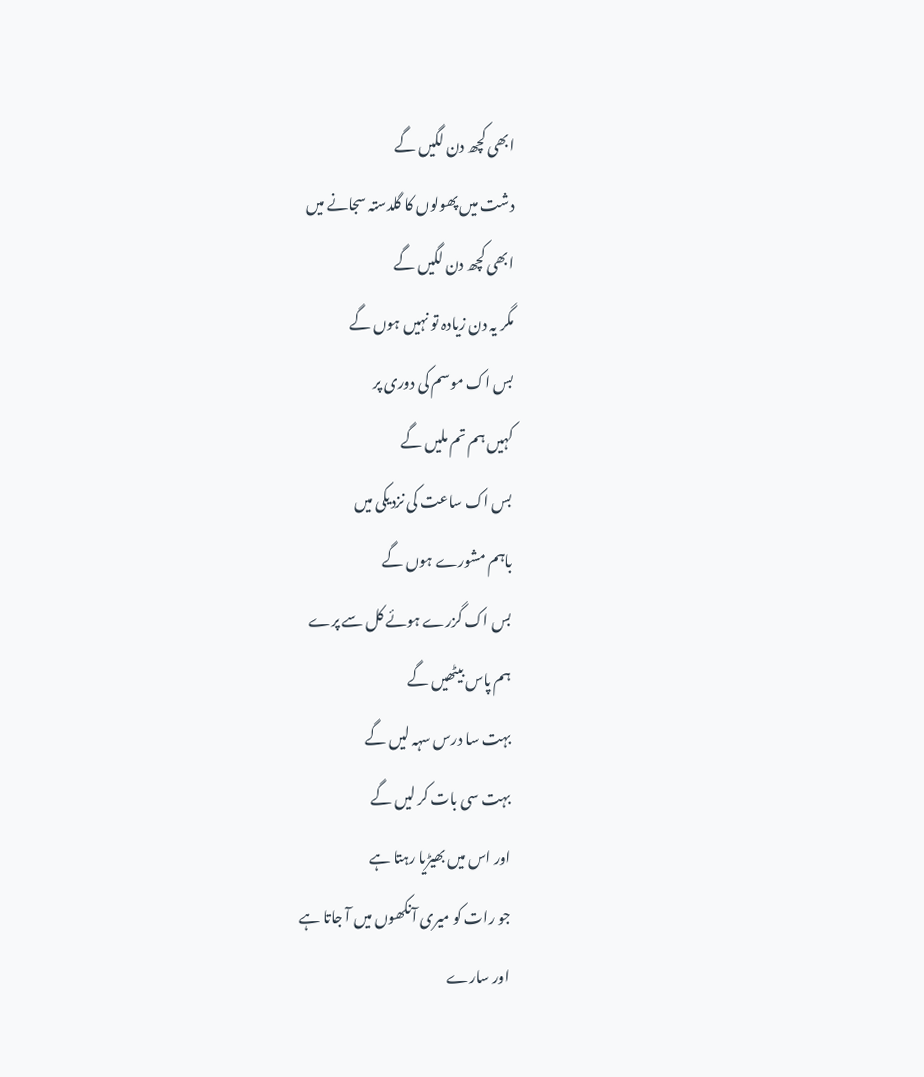ابھی کچھ دن لگیں گے
دشت میں پھولوں کا گلدستہ سجانے میں
ابھی کچھ دن لگیں گے
مگر یہ دن زیادہ تو نہیں ہوں گے
بس اک موسم کی دوری پر
کہیں ہم تم ملیں گے
بس اک ساعت کی نزدیکی میں
باہم مشورے ہوں گے
بس اک گزرے ہوئے کل سے پرے
ہم پاس بیٹھیں گے
بہت سا درس سہہ لیں گے
بہت سی بات کر لیں گے
اور اس میں بھیڑیا رہتا ہے
جو رات کو میری آنکھوں میں آ جاتا ہے
اور سارے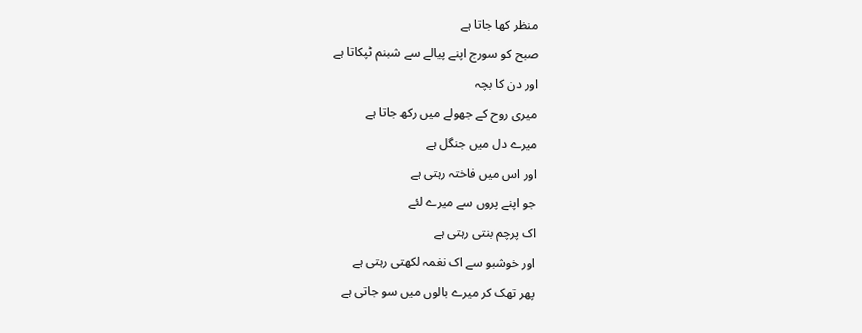منظر کھا جاتا ہے
صبح کو سورج اپنے پیالے سے شبنم ٹپکاتا ہے
اور دن کا بچہ
میری روح کے جھولے میں رکھ جاتا ہے
میرے دل میں جنگل ہے
اور اس میں فاختہ رہتی ہے
جو اپنے پروں سے میرے لئے
اک پرچم بنتی رہتی ہے
اور خوشبو سے اک نغمہ لکھتی رہتی ہے
پھر تھک کر میرے بالوں میں سو جاتی ہے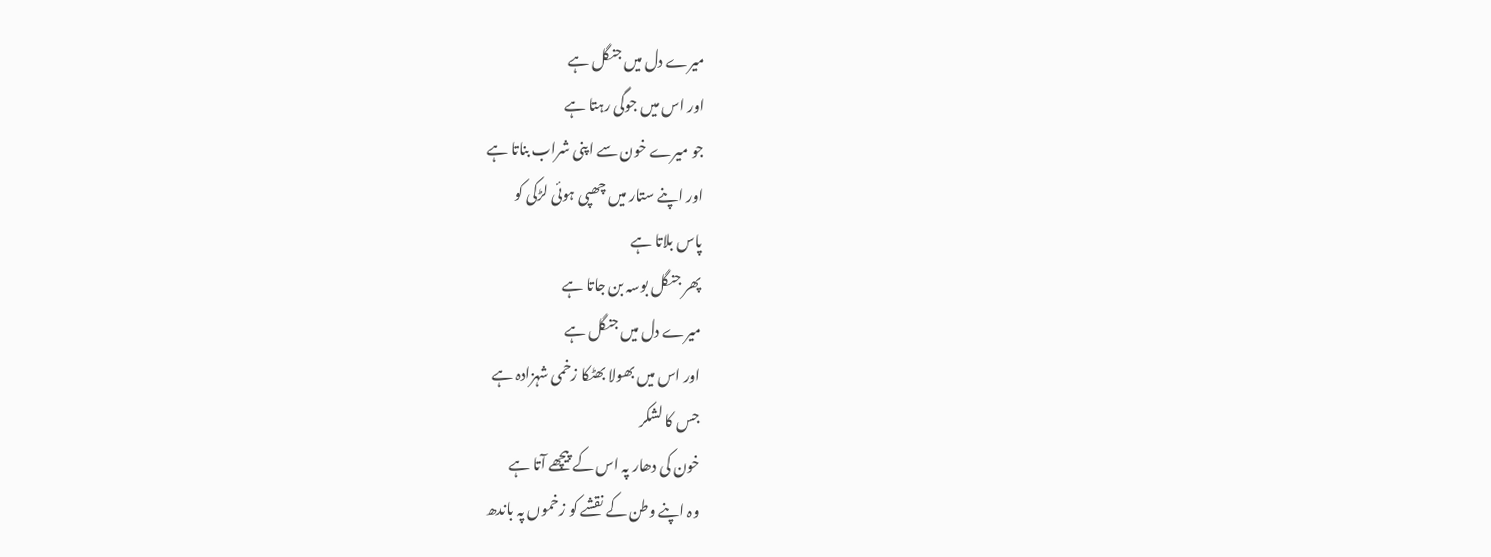میرے دل میں جنگل ہے
اور اس میں جوگی رہتا ہے
جو میرے خون سے اپنی شراب بناتا ہے
اور اپنے ستار میں چھپی ہوئی لڑکی کو
پاس بلاتا ہے
پھر جنگل بوسہ بن جاتا ہے
میرے دل میں جنگل ہے
اور اس میں بھولا بھٹکا زخمی شہزادہ ہے
جس کا لشکر
خون کی دھار پہ اس کے پیچھے آتا ہے
وہ اپنے وطن کے نقشے کو زخموں پہ باندھ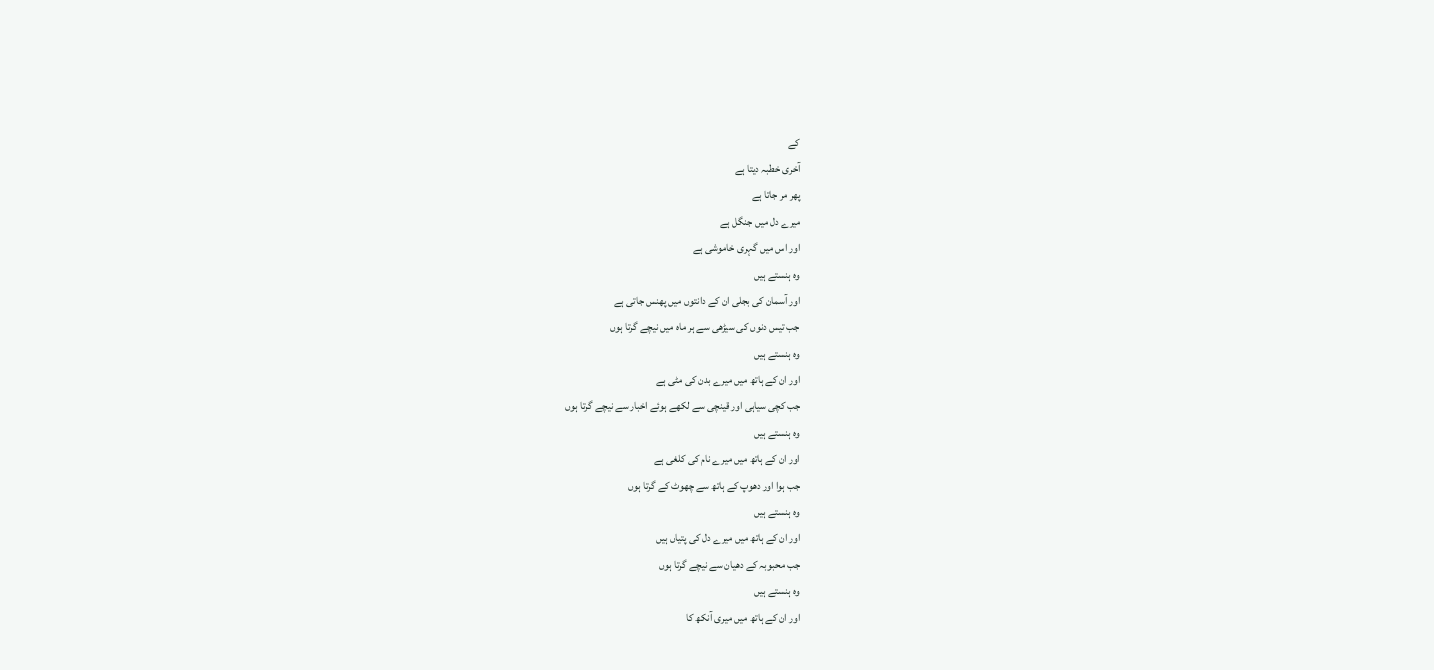کے
آخری خطبہ دیتا ہے
پھر مر جاتا ہے
میرے دل میں جنگل ہے
اور اس میں گہری خاموشی ہے
وہ ہنستے ہیں
اور آسمان کی بجلی ان کے دانتوں میں پھنس جاتی ہے
جب تیس دنوں کی سیڑھی سے ہر ماہ میں نیچے گرتا ہوں
وہ ہنستے ہیں
اور ان کے ہاتھ میں میرے بدن کی مٹی ہے
جب کچی سیاہی اور قینچی سے لکھے ہوئے اخبار سے نیچے گرتا ہوں
وہ ہنستے ہیں
اور ان کے ہاتھ میں میرے نام کی کلغی ہے
جب ہوا اور دھوپ کے ہاتھ سے چھوٹ کے گرتا ہوں
وہ ہنستے ہیں
اور ان کے ہاتھ میں میرے دل کی پتیاں ہیں
جب محبوبہ کے دھیان سے نیچے گرتا ہوں
وہ ہنستے ہیں
اور ان کے ہاتھ میں میری آنکھ کا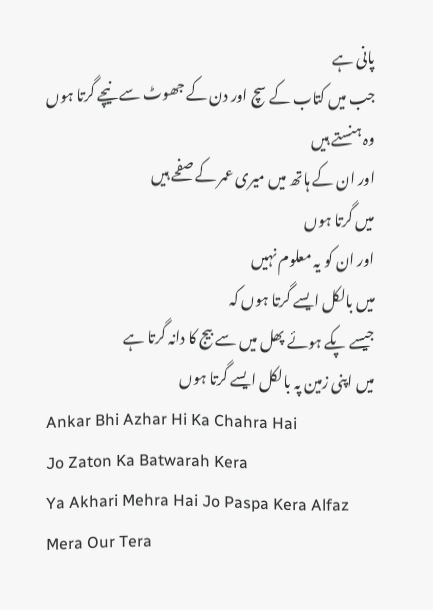پانی ہے
جب میں کتاب کے سچ اور دن کے جھوٹ سے نیچے گرتا ہوں
وہ ہنستے ہیں
اور ان کے ہاتھ میں میری عمر کے صفحے ہیں
میں گرتا ہوں
اور ان کو یہ معلوم نہیں
میں بالکل ایسے گرتا ہوں کہ
جیسے پکے ہوئے پھل میں سے بیج کا دانہ گرتا ہے
میں اپنی زمین پہ بالکل ایسے گرتا ہوں
Ankar Bhi Azhar Hi Ka Chahra Hai
Jo Zaton Ka Batwarah Kera
Ya Akhari Mehra Hai Jo Paspa Kera Alfaz
Mera Our Tera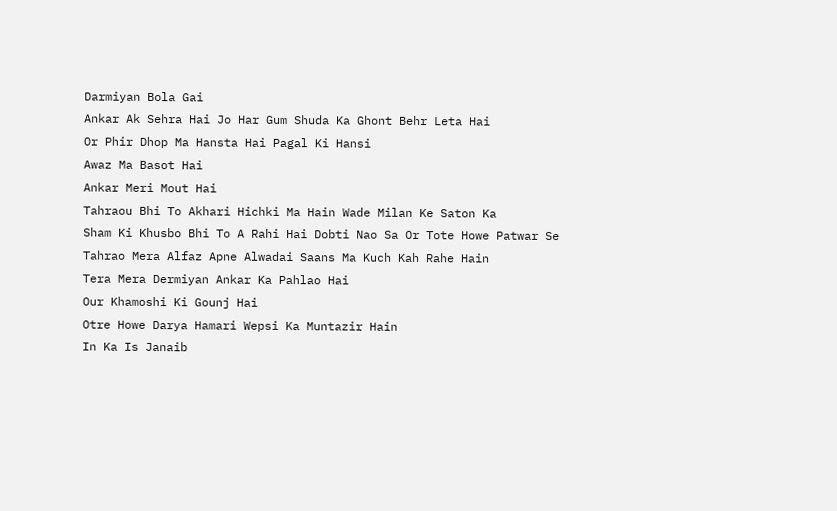Darmiyan Bola Gai
Ankar Ak Sehra Hai Jo Har Gum Shuda Ka Ghont Behr Leta Hai
Or Phir Dhop Ma Hansta Hai Pagal Ki Hansi
Awaz Ma Basot Hai
Ankar Meri Mout Hai
Tahraou Bhi To Akhari Hichki Ma Hain Wade Milan Ke Saton Ka
Sham Ki Khusbo Bhi To A Rahi Hai Dobti Nao Sa Or Tote Howe Patwar Se
Tahrao Mera Alfaz Apne Alwadai Saans Ma Kuch Kah Rahe Hain
Tera Mera Dermiyan Ankar Ka Pahlao Hai
Our Khamoshi Ki Gounj Hai
Otre Howe Darya Hamari Wepsi Ka Muntazir Hain
In Ka Is Janaib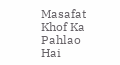Masafat Khof Ka Pahlao Hai